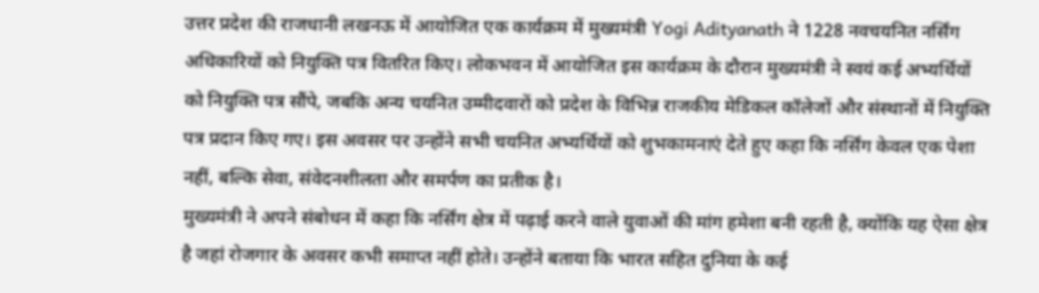उत्तर प्रदेश की राजधानी लखनऊ में आयोजित एक कार्यक्रम में मुख्यमंत्री Yogi Adityanath ने 1228 नवचयनित नर्सिंग अधिकारियों को नियुक्ति पत्र वितरित किए। लोकभवन में आयोजित इस कार्यक्रम के दौरान मुख्यमंत्री ने स्वयं कई अभ्यर्थियों को नियुक्ति पत्र सौंपे, जबकि अन्य चयनित उम्मीदवारों को प्रदेश के विभिन्न राजकीय मेडिकल कॉलेजों और संस्थानों में नियुक्ति पत्र प्रदान किए गए। इस अवसर पर उन्होंने सभी चयनित अभ्यर्थियों को शुभकामनाएं देते हुए कहा कि नर्सिंग केवल एक पेशा नहीं, बल्कि सेवा, संवेदनशीलता और समर्पण का प्रतीक है।
मुख्यमंत्री ने अपने संबोधन में कहा कि नर्सिंग क्षेत्र में पढ़ाई करने वाले युवाओं की मांग हमेशा बनी रहती है, क्योंकि यह ऐसा क्षेत्र है जहां रोजगार के अवसर कभी समाप्त नहीं होते। उन्होंने बताया कि भारत सहित दुनिया के कई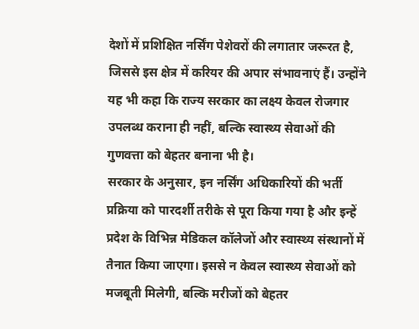देशों में प्रशिक्षित नर्सिंग पेशेवरों की लगातार जरूरत है, जिससे इस क्षेत्र में करियर की अपार संभावनाएं हैं। उन्होंने यह भी कहा कि राज्य सरकार का लक्ष्य केवल रोजगार उपलब्ध कराना ही नहीं, बल्कि स्वास्थ्य सेवाओं की गुणवत्ता को बेहतर बनाना भी है।
सरकार के अनुसार, इन नर्सिंग अधिकारियों की भर्ती प्रक्रिया को पारदर्शी तरीके से पूरा किया गया है और इन्हें प्रदेश के विभिन्न मेडिकल कॉलेजों और स्वास्थ्य संस्थानों में तैनात किया जाएगा। इससे न केवल स्वास्थ्य सेवाओं को मजबूती मिलेगी, बल्कि मरीजों को बेहतर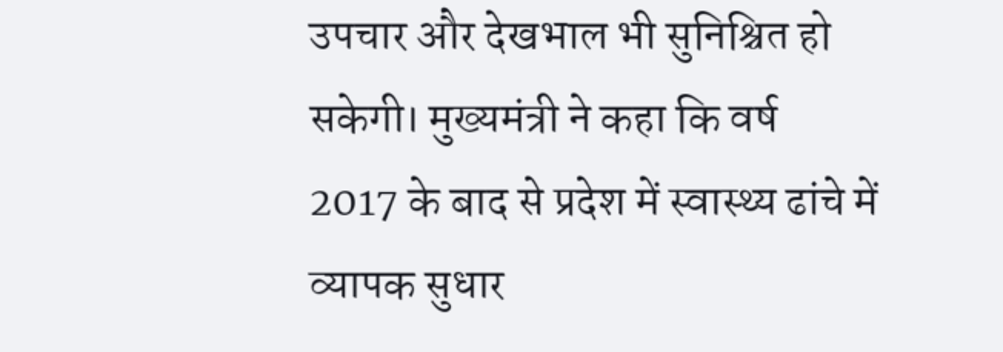उपचार और देखभाल भी सुनिश्चित हो सकेगी। मुख्यमंत्री ने कहा कि वर्ष 2017 के बाद से प्रदेश में स्वास्थ्य ढांचे में व्यापक सुधार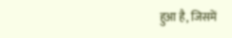हुआ है, जिसमें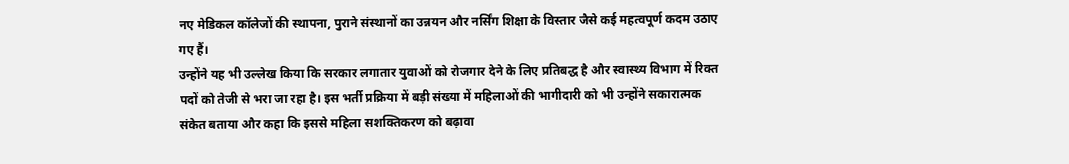नए मेडिकल कॉलेजों की स्थापना, पुराने संस्थानों का उन्नयन और नर्सिंग शिक्षा के विस्तार जैसे कई महत्वपूर्ण कदम उठाए गए हैं।
उन्होंने यह भी उल्लेख किया कि सरकार लगातार युवाओं को रोजगार देने के लिए प्रतिबद्ध है और स्वास्थ्य विभाग में रिक्त पदों को तेजी से भरा जा रहा है। इस भर्ती प्रक्रिया में बड़ी संख्या में महिलाओं की भागीदारी को भी उन्होंने सकारात्मक संकेत बताया और कहा कि इससे महिला सशक्तिकरण को बढ़ावा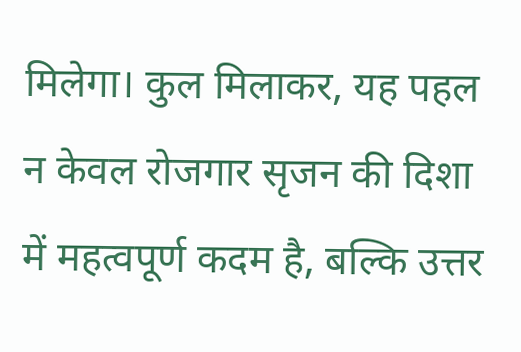मिलेगा। कुल मिलाकर, यह पहल न केवल रोजगार सृजन की दिशा में महत्वपूर्ण कदम है, बल्कि उत्तर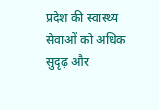प्रदेश की स्वास्थ्य सेवाओं को अधिक सुदृढ़ और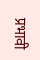प्रभावी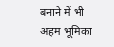बनाने में भी अहम भूमिका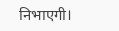निभाएगी।